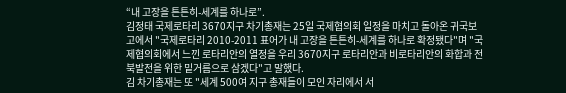“내 고장을 튼튼히-세계를 하나로”.
김정태 국제로타리 3670지구 차기총재는 25일 국제협의회 일정을 마치고 돌아온 귀국보고에서 "국제로타리 2010-2011 표어가 내 고장을 튼튼히-세계를 하나로 확정됐다"며 "국제협의회에서 느낀 로타리안의 열정을 우리 3670지구 로타리안과 비로타리안의 화합과 전북발전을 위한 밑거름으로 삼겠다"고 말했다.
김 차기총재는 또 "세계 500여 지구 총재들이 모인 자리에서 서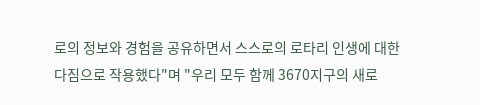로의 정보와 경험을 공유하면서 스스로의 로타리 인생에 대한 다짐으로 작용했다"며 "우리 모두 함께 3670지구의 새로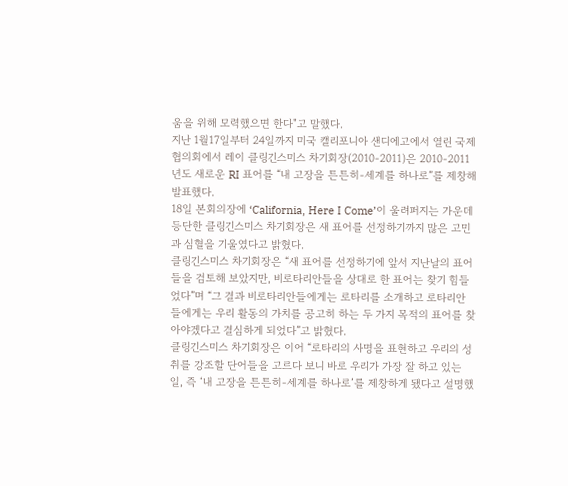움을 위해 모력했으면 한다"고 말했다.
지난 1월17일부터 24일까지 미국 캘리포니아 샌디에고에서 열린 국제협의회에서 레이 클링긴스미스 차기회장(2010-2011)은 2010-2011년도 새로운 RI 표어를 “내 고장을 튼튼히-세계를 하나로”를 제창해 발표했다.
18일 본회의장에 ‘California, Here I Come’이 울려퍼지는 가운데 등단한 클링긴스미스 차기회장은 새 표어를 선정하기까지 많은 고민과 심혈을 기울였다고 밝혔다.
클링긴스미스 차기회장은 “새 표어를 선정하기에 앞서 지난날의 표어들을 검토해 보았지만, 비로타리안들을 상대로 한 표어는 찾기 힘들었다”며 “그 결과 비로타리안들에게는 로타리를 소개하고 로타리안들에게는 우리 활동의 가치를 공고히 하는 두 가지 목적의 표어를 찾아야겠다고 결심하게 되었다”고 밝혔다.
클링긴스미스 차기회장은 이어 “로타리의 사명을 표현하고 우리의 성취를 강조할 단어들을 고르다 보니 바로 우리가 가장 잘 하고 있는 일, 즉 ‘내 고장을 튼튼히-세계를 하나로’를 제창하게 됐다고 설명했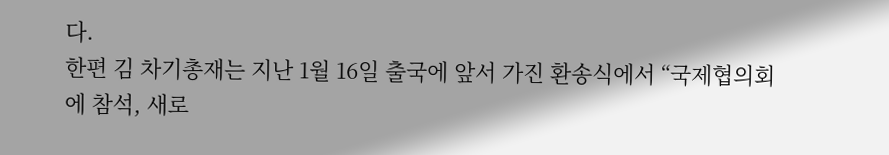다.
한편 김 차기총재는 지난 1월 16일 출국에 앞서 가진 환송식에서 “국제협의회에 참석, 새로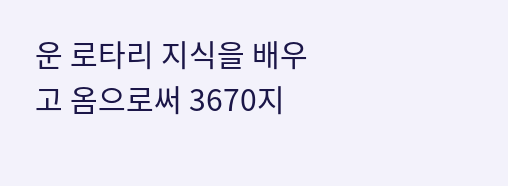운 로타리 지식을 배우고 옴으로써 3670지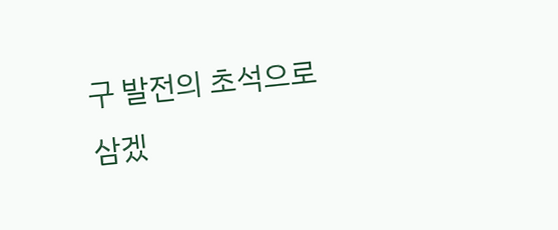구 발전의 초석으로 삼겠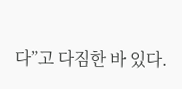다”고 다짐한 바 있다.